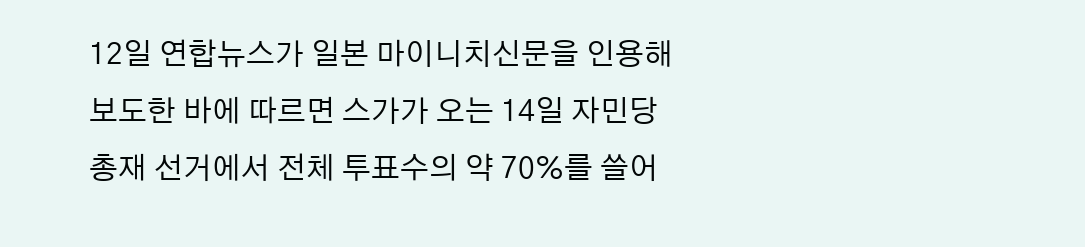12일 연합뉴스가 일본 마이니치신문을 인용해 보도한 바에 따르면 스가가 오는 14일 자민당 총재 선거에서 전체 투표수의 약 70%를 쓸어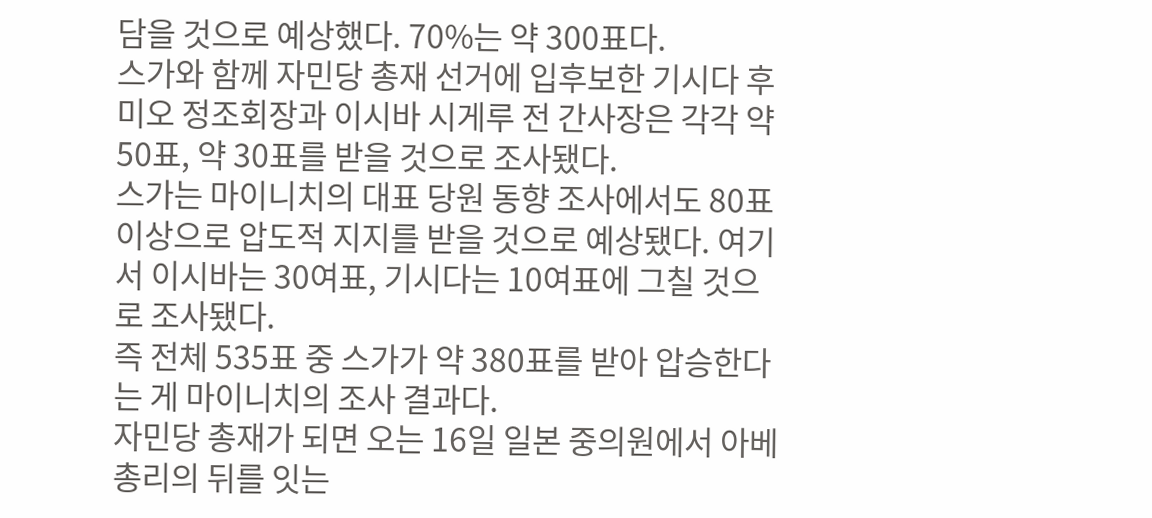담을 것으로 예상했다. 70%는 약 300표다.
스가와 함께 자민당 총재 선거에 입후보한 기시다 후미오 정조회장과 이시바 시게루 전 간사장은 각각 약 50표, 약 30표를 받을 것으로 조사됐다.
스가는 마이니치의 대표 당원 동향 조사에서도 80표 이상으로 압도적 지지를 받을 것으로 예상됐다. 여기서 이시바는 30여표, 기시다는 10여표에 그칠 것으로 조사됐다.
즉 전체 535표 중 스가가 약 380표를 받아 압승한다는 게 마이니치의 조사 결과다.
자민당 총재가 되면 오는 16일 일본 중의원에서 아베 총리의 뒤를 잇는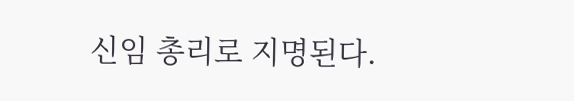신임 총리로 지명된다.